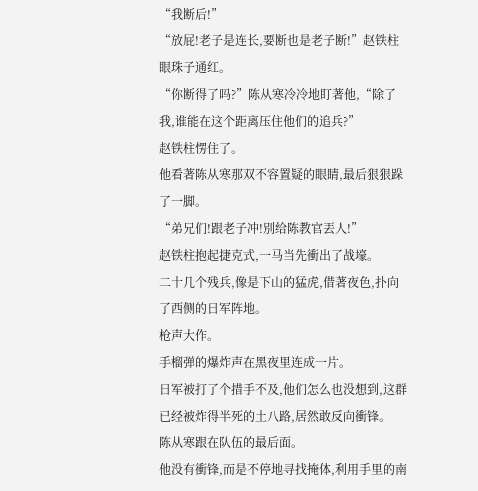“我断后!”
“放屁!老子是连长,要断也是老子断!”赵铁柱眼珠子通红。
“你断得了吗?”陈从寒冷冷地盯著他,“除了我,谁能在这个距离压住他们的追兵?”
赵铁柱愣住了。
他看著陈从寒那双不容置疑的眼睛,最后狠狠跺了一脚。
“弟兄们!跟老子冲!別给陈教官丟人!”
赵铁柱抱起捷克式,一马当先衝出了战壕。
二十几个残兵,像是下山的猛虎,借著夜色,扑向了西侧的日军阵地。
枪声大作。
手榴弹的爆炸声在黑夜里连成一片。
日军被打了个措手不及,他们怎么也没想到,这群已经被炸得半死的土八路,居然敢反向衝锋。
陈从寒跟在队伍的最后面。
他没有衝锋,而是不停地寻找掩体,利用手里的南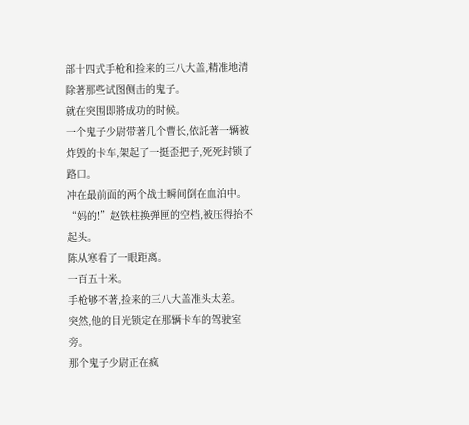部十四式手枪和捡来的三八大盖,精准地清除著那些试图侧击的鬼子。
就在突围即將成功的时候。
一个鬼子少尉带著几个曹长,依託著一辆被炸毁的卡车,架起了一挺歪把子,死死封锁了路口。
冲在最前面的两个战士瞬间倒在血泊中。
“妈的!”赵铁柱换弹匣的空档,被压得抬不起头。
陈从寒看了一眼距离。
一百五十米。
手枪够不著,捡来的三八大盖准头太差。
突然,他的目光锁定在那辆卡车的驾驶室旁。
那个鬼子少尉正在疯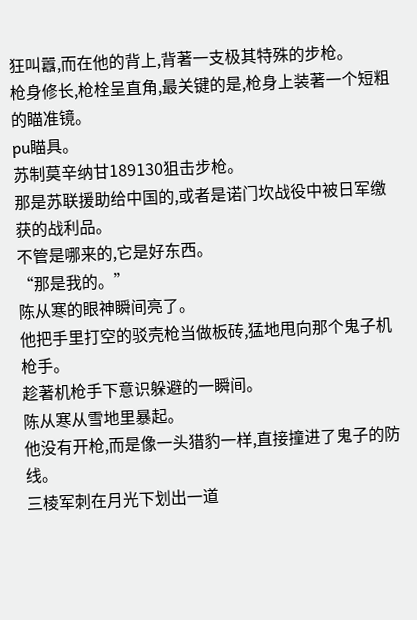狂叫囂,而在他的背上,背著一支极其特殊的步枪。
枪身修长,枪栓呈直角,最关键的是,枪身上装著一个短粗的瞄准镜。
pu瞄具。
苏制莫辛纳甘189130狙击步枪。
那是苏联援助给中国的,或者是诺门坎战役中被日军缴获的战利品。
不管是哪来的,它是好东西。
“那是我的。”
陈从寒的眼神瞬间亮了。
他把手里打空的驳壳枪当做板砖,猛地甩向那个鬼子机枪手。
趁著机枪手下意识躲避的一瞬间。
陈从寒从雪地里暴起。
他没有开枪,而是像一头猎豹一样,直接撞进了鬼子的防线。
三棱军刺在月光下划出一道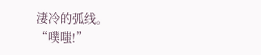淒冷的弧线。
“噗嗤!”